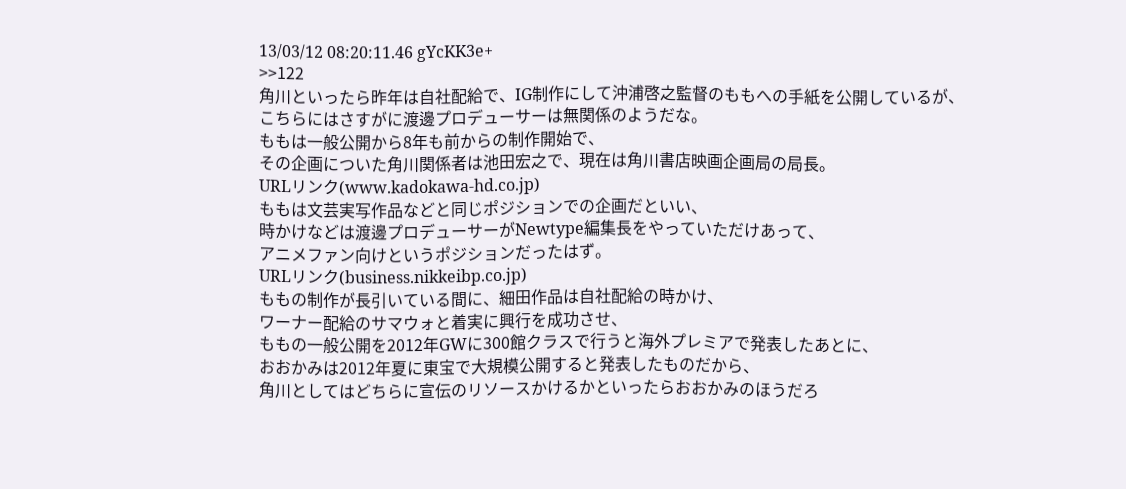13/03/12 08:20:11.46 gYcKK3e+
>>122
角川といったら昨年は自社配給で、IG制作にして沖浦啓之監督のももへの手紙を公開しているが、
こちらにはさすがに渡邊プロデューサーは無関係のようだな。
ももは一般公開から8年も前からの制作開始で、
その企画についた角川関係者は池田宏之で、現在は角川書店映画企画局の局長。
URLリンク(www.kadokawa-hd.co.jp)
ももは文芸実写作品などと同じポジションでの企画だといい、
時かけなどは渡邊プロデューサーがNewtype編集長をやっていただけあって、
アニメファン向けというポジションだったはず。
URLリンク(business.nikkeibp.co.jp)
ももの制作が長引いている間に、細田作品は自社配給の時かけ、
ワーナー配給のサマウォと着実に興行を成功させ、
ももの一般公開を2012年GWに300館クラスで行うと海外プレミアで発表したあとに、
おおかみは2012年夏に東宝で大規模公開すると発表したものだから、
角川としてはどちらに宣伝のリソースかけるかといったらおおかみのほうだろ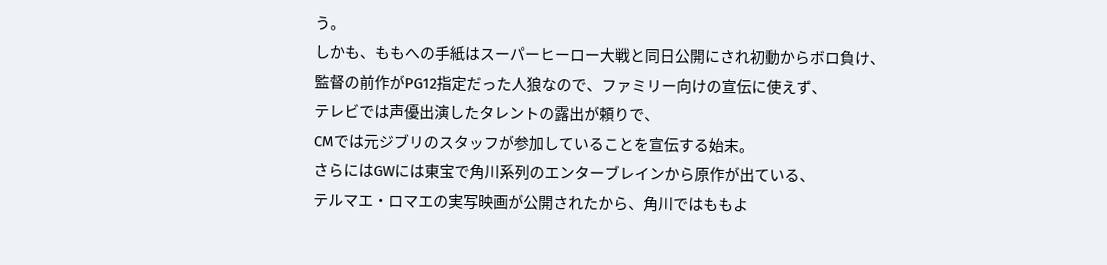う。
しかも、ももへの手紙はスーパーヒーロー大戦と同日公開にされ初動からボロ負け、
監督の前作がPG12指定だった人狼なので、ファミリー向けの宣伝に使えず、
テレビでは声優出演したタレントの露出が頼りで、
CMでは元ジブリのスタッフが参加していることを宣伝する始末。
さらにはGWには東宝で角川系列のエンターブレインから原作が出ている、
テルマエ・ロマエの実写映画が公開されたから、角川ではももよ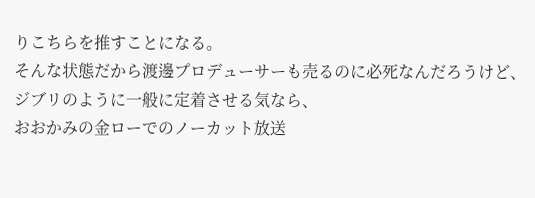りこちらを推すことになる。
そんな状態だから渡邊プロデューサーも売るのに必死なんだろうけど、
ジブリのように一般に定着させる気なら、
おおかみの金ローでのノーカット放送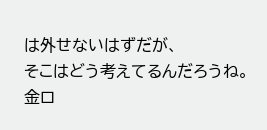は外せないはずだが、
そこはどう考えてるんだろうね。
金ロ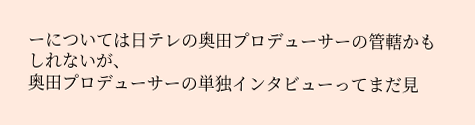ーについては日テレの奥田プロデューサーの管轄かもしれないが、
奥田プロデューサーの単独インタビューってまだ見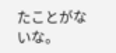たことがないな。